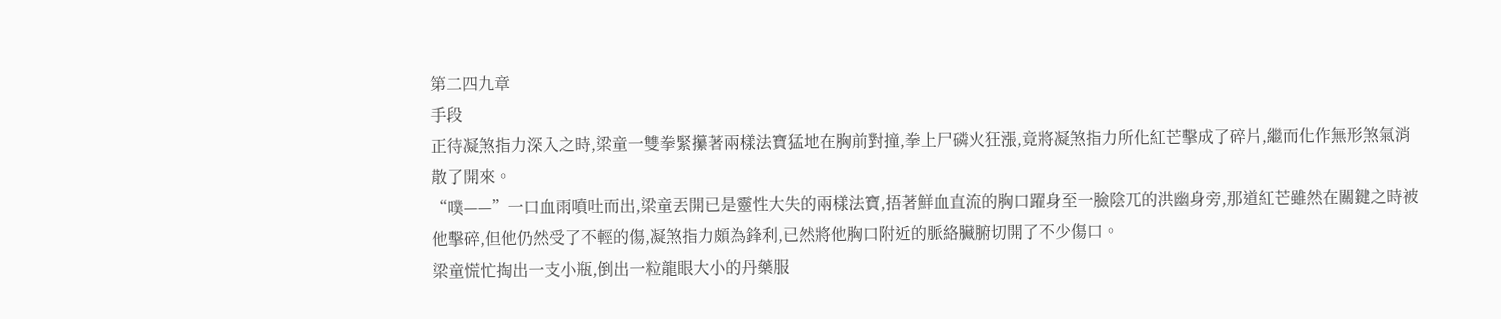第二四九章
手段
正待凝煞指力深入之時,梁童一雙拳緊攥著兩樣法寶猛地在胸前對撞,拳上尸磷火狂漲,竟將凝煞指力所化紅芒擊成了碎片,繼而化作無形煞氣消散了開來。
“噗——”一口血雨噴吐而出,梁童丟開已是靈性大失的兩樣法寶,捂著鮮血直流的胸口躍身至一臉陰兀的洪幽身旁,那道紅芒雖然在關鍵之時被他擊碎,但他仍然受了不輕的傷,凝煞指力頗為鋒利,已然將他胸口附近的脈絡臟腑切開了不少傷口。
梁童慌忙掏出一支小瓶,倒出一粒龍眼大小的丹藥服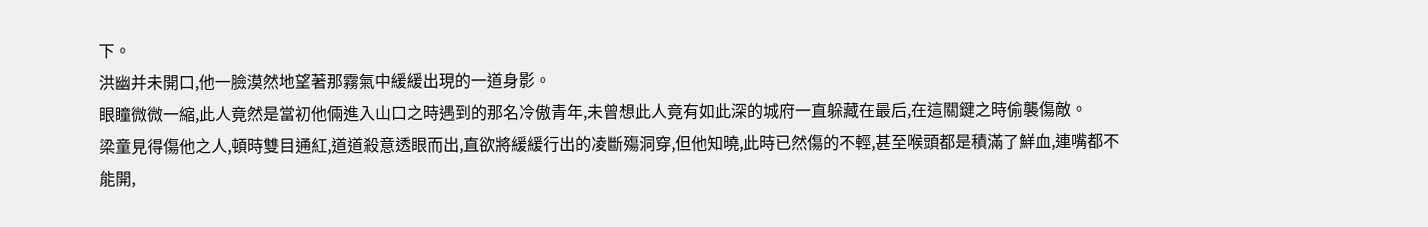下。
洪幽并未開口,他一臉漠然地望著那霧氣中緩緩出現的一道身影。
眼瞳微微一縮,此人竟然是當初他倆進入山口之時遇到的那名冷傲青年,未曾想此人竟有如此深的城府一直躲藏在最后,在這關鍵之時偷襲傷敵。
梁童見得傷他之人,頓時雙目通紅,道道殺意透眼而出,直欲將緩緩行出的凌斷殤洞穿,但他知曉,此時已然傷的不輕,甚至喉頭都是積滿了鮮血,連嘴都不能開,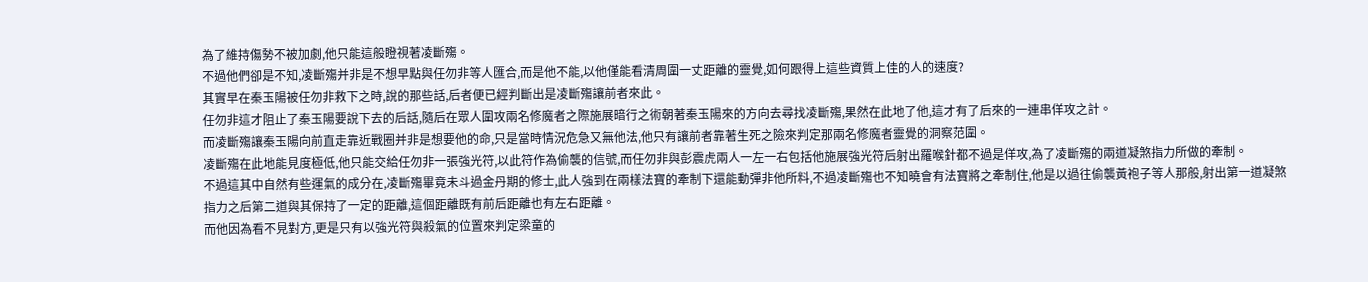為了維持傷勢不被加劇,他只能這般瞪視著凌斷殤。
不過他們卻是不知,凌斷殤并非是不想早點與任勿非等人匯合,而是他不能,以他僅能看清周圍一丈距離的靈覺,如何跟得上這些資質上佳的人的速度?
其實早在秦玉陽被任勿非救下之時,說的那些話,后者便已經判斷出是凌斷殤讓前者來此。
任勿非這才阻止了秦玉陽要說下去的后話,隨后在眾人圍攻兩名修魔者之際施展暗行之術朝著秦玉陽來的方向去尋找凌斷殤,果然在此地了他,這才有了后來的一連串佯攻之計。
而凌斷殤讓秦玉陽向前直走靠近戰圈并非是想要他的命,只是當時情況危急又無他法,他只有讓前者靠著生死之險來判定那兩名修魔者靈覺的洞察范圍。
凌斷殤在此地能見度極低,他只能交給任勿非一張強光符,以此符作為偷襲的信號,而任勿非與彭震虎兩人一左一右包括他施展強光符后射出羅喉針都不過是佯攻,為了凌斷殤的兩道凝煞指力所做的牽制。
不過這其中自然有些運氣的成分在,凌斷殤畢竟未斗過金丹期的修士,此人強到在兩樣法寶的牽制下還能動彈非他所料,不過凌斷殤也不知曉會有法寶將之牽制住,他是以過往偷襲黃袍子等人那般,射出第一道凝煞指力之后第二道與其保持了一定的距離,這個距離既有前后距離也有左右距離。
而他因為看不見對方,更是只有以強光符與殺氣的位置來判定梁童的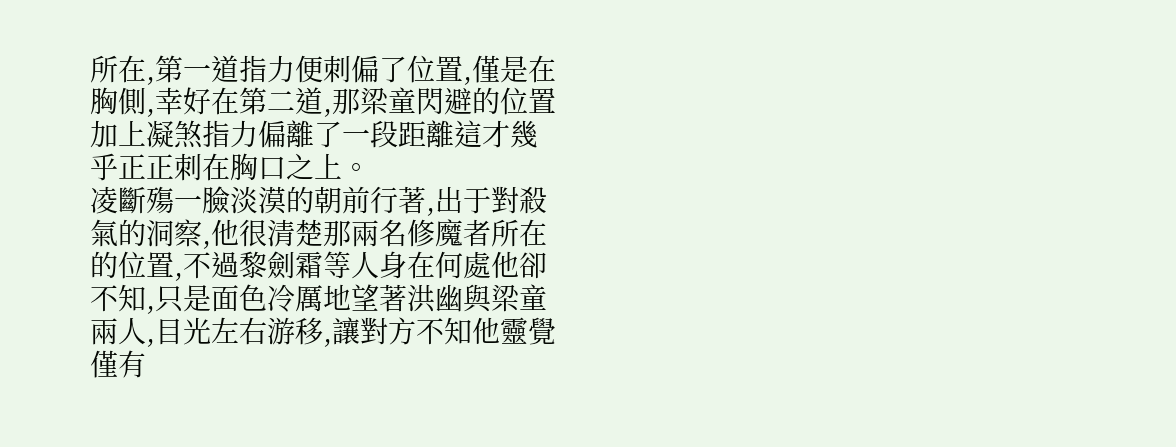所在,第一道指力便刺偏了位置,僅是在胸側,幸好在第二道,那梁童閃避的位置加上凝煞指力偏離了一段距離這才幾乎正正刺在胸口之上。
凌斷殤一臉淡漠的朝前行著,出于對殺氣的洞察,他很清楚那兩名修魔者所在的位置,不過黎劍霜等人身在何處他卻不知,只是面色冷厲地望著洪幽與梁童兩人,目光左右游移,讓對方不知他靈覺僅有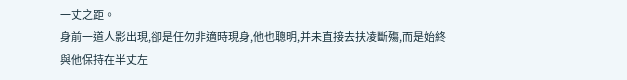一丈之距。
身前一道人影出現,卻是任勿非適時現身,他也聰明,并未直接去扶凌斷殤,而是始終與他保持在半丈左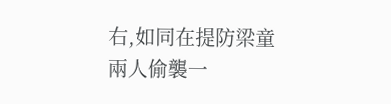右,如同在提防梁童兩人偷襲一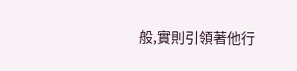般,實則引領著他行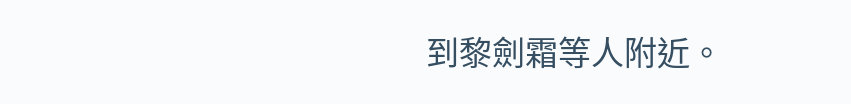到黎劍霜等人附近。